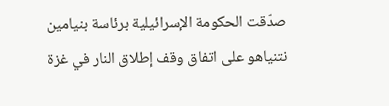صدّقت الحكومة الإسرائيلية برئاسة بنيامين نتنياهو على اتفاق وقف إطلاق النار في غزة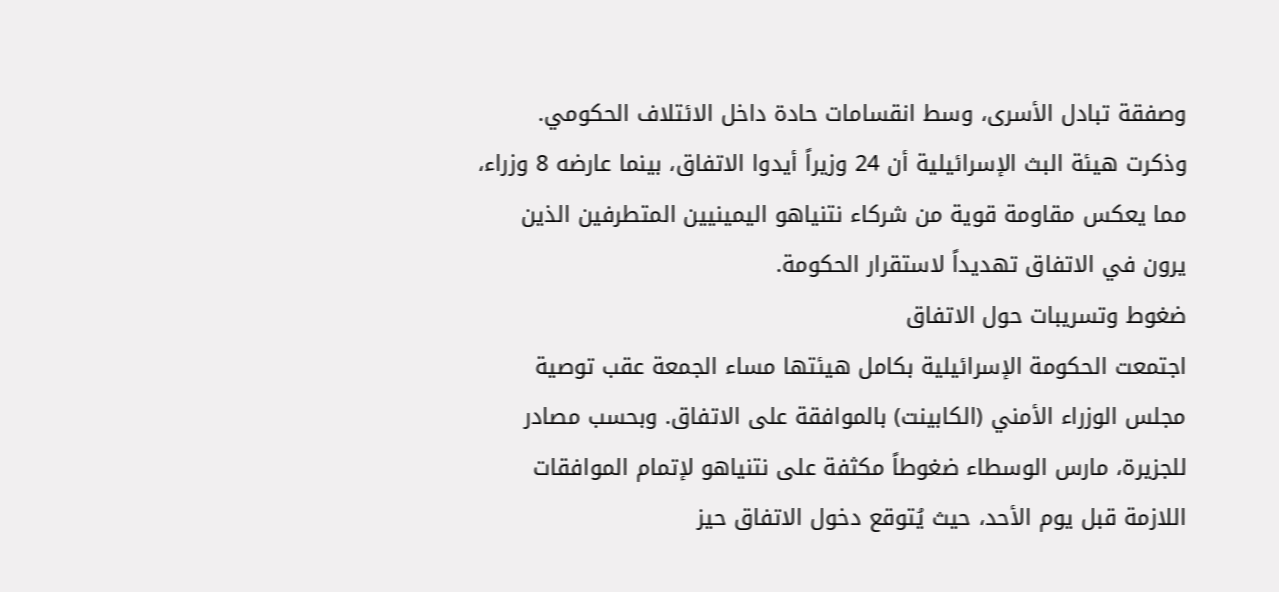وصفقة تبادل الأسرى، وسط انقسامات حادة داخل الائتلاف الحكومي. وذكرت هيئة البث الإسرائيلية أن 24 وزيراً أيدوا الاتفاق، بينما عارضه 8 وزراء، مما يعكس مقاومة قوية من شركاء نتنياهو اليمينيين المتطرفين الذين يرون في الاتفاق تهديداً لاستقرار الحكومة.
ضغوط وتسريبات حول الاتفاق
اجتمعت الحكومة الإسرائيلية بكامل هيئتها مساء الجمعة عقب توصية مجلس الوزراء الأمني (الكابينت) بالموافقة على الاتفاق. وبحسب مصادر للجزيرة، مارس الوسطاء ضغوطاً مكثفة على نتنياهو لإتمام الموافقات اللازمة قبل يوم الأحد، حيث يُتوقع دخول الاتفاق حيز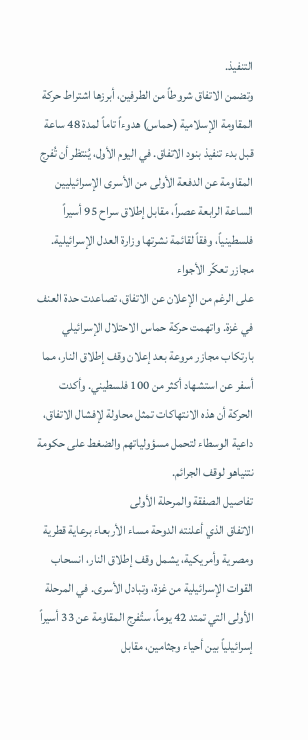التنفيذ.
وتضمن الاتفاق شروطاً من الطرفين، أبرزها اشتراط حركة المقاومة الإسلامية (حماس) هدوءاً تاماً لمدة 48 ساعة قبل بدء تنفيذ بنود الاتفاق. في اليوم الأول، يُنتظر أن تُفرج المقاومة عن الدفعة الأولى من الأسرى الإسرائيليين الساعة الرابعة عصراً، مقابل إطلاق سراح 95 أسيراً فلسطينياً، وفقاً لقائمة نشرتها وزارة العدل الإسرائيلية.
مجازر تعكّر الأجواء
على الرغم من الإعلان عن الاتفاق، تصاعدت حدة العنف في غزة. واتهمت حركة حماس الاحتلال الإسرائيلي بارتكاب مجازر مروعة بعد إعلان وقف إطلاق النار، مما أسفر عن استشهاد أكثر من 100 فلسطيني. وأكدت الحركة أن هذه الانتهاكات تمثل محاولة لإفشال الاتفاق، داعية الوسطاء لتحمل مسؤولياتهم والضغط على حكومة نتنياهو لوقف الجرائم.
تفاصيل الصفقة والمرحلة الأولى
الاتفاق الذي أعلنته الدوحة مساء الأربعاء برعاية قطرية ومصرية وأمريكية، يشمل وقف إطلاق النار، انسحاب القوات الإسرائيلية من غزة، وتبادل الأسرى. في المرحلة الأولى التي تمتد 42 يوماً، ستُفرج المقاومة عن 33 أسيراً إسرائيلياً بين أحياء وجثامين، مقابل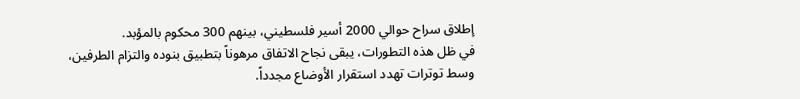إطلاق سراح حوالي 2000 أسير فلسطيني، بينهم 300 محكوم بالمؤبد.
في ظل هذه التطورات، يبقى نجاح الاتفاق مرهوناً بتطبيق بنوده والتزام الطرفين، وسط توترات تهدد استقرار الأوضاع مجدداً.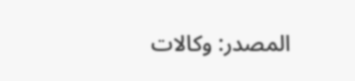المصدر: وكالات